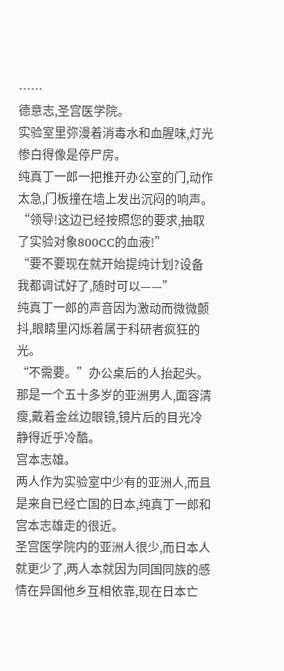……
德意志,圣宫医学院。
实验室里弥漫着消毒水和血腥味,灯光惨白得像是停尸房。
纯真丁一郎一把推开办公室的门,动作太急,门板撞在墙上发出沉闷的响声。
“领导!这边已经按照您的要求,抽取了实验对象800CC的血液!”
“要不要现在就开始提纯计划?设备我都调试好了,随时可以——”
纯真丁一郎的声音因为激动而微微颤抖,眼睛里闪烁着属于科研者疯狂的光。
“不需要。”办公桌后的人抬起头。
那是一个五十多岁的亚洲男人,面容清瘦,戴着金丝边眼镜,镜片后的目光冷静得近乎冷酷。
宫本志雄。
两人作为实验室中少有的亚洲人,而且是来自已经亡国的日本,纯真丁一郎和宫本志雄走的很近。
圣宫医学院内的亚洲人很少,而日本人就更少了,两人本就因为同国同族的感情在异国他乡互相依靠,现在日本亡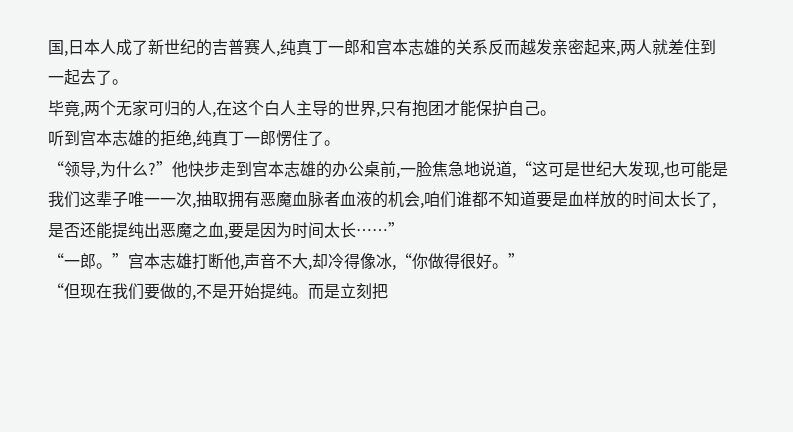国,日本人成了新世纪的吉普赛人,纯真丁一郎和宫本志雄的关系反而越发亲密起来,两人就差住到一起去了。
毕竟,两个无家可归的人,在这个白人主导的世界,只有抱团才能保护自己。
听到宫本志雄的拒绝,纯真丁一郎愣住了。
“领导,为什么?”他快步走到宫本志雄的办公桌前,一脸焦急地说道,“这可是世纪大发现,也可能是我们这辈子唯一一次,抽取拥有恶魔血脉者血液的机会,咱们谁都不知道要是血样放的时间太长了,是否还能提纯出恶魔之血,要是因为时间太长……”
“一郎。”宫本志雄打断他,声音不大,却冷得像冰,“你做得很好。”
“但现在我们要做的,不是开始提纯。而是立刻把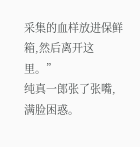采集的血样放进保鲜箱,然后离开这里。”
纯真一郎张了张嘴,满脸困惑。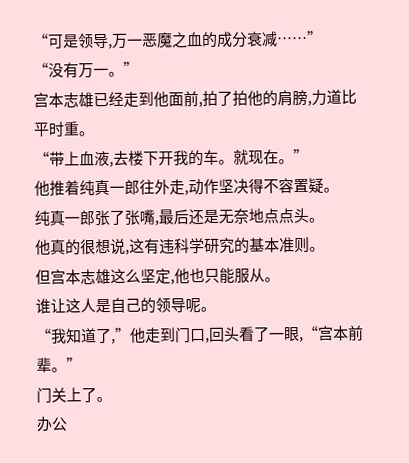“可是领导,万一恶魔之血的成分衰减……”
“没有万一。”
宫本志雄已经走到他面前,拍了拍他的肩膀,力道比平时重。
“带上血液,去楼下开我的车。就现在。”
他推着纯真一郎往外走,动作坚决得不容置疑。
纯真一郎张了张嘴,最后还是无奈地点点头。
他真的很想说,这有违科学研究的基本准则。
但宫本志雄这么坚定,他也只能服从。
谁让这人是自己的领导呢。
“我知道了,”他走到门口,回头看了一眼,“宫本前辈。”
门关上了。
办公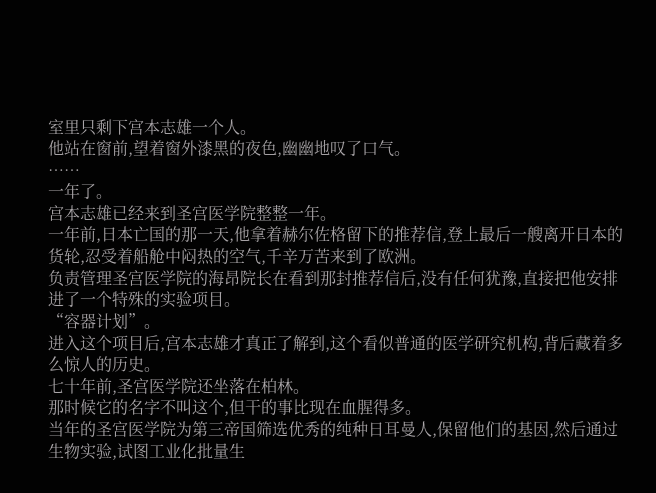室里只剩下宫本志雄一个人。
他站在窗前,望着窗外漆黑的夜色,幽幽地叹了口气。
……
一年了。
宫本志雄已经来到圣宫医学院整整一年。
一年前,日本亡国的那一天,他拿着赫尔佐格留下的推荐信,登上最后一艘离开日本的货轮,忍受着船舱中闷热的空气,千辛万苦来到了欧洲。
负责管理圣宫医学院的海昂院长在看到那封推荐信后,没有任何犹豫,直接把他安排进了一个特殊的实验项目。
“容器计划”。
进入这个项目后,宫本志雄才真正了解到,这个看似普通的医学研究机构,背后藏着多么惊人的历史。
七十年前,圣宫医学院还坐落在柏林。
那时候它的名字不叫这个,但干的事比现在血腥得多。
当年的圣宫医学院为第三帝国筛选优秀的纯种日耳曼人,保留他们的基因,然后通过生物实验,试图工业化批量生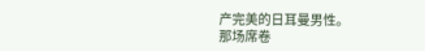产完美的日耳曼男性。
那场席卷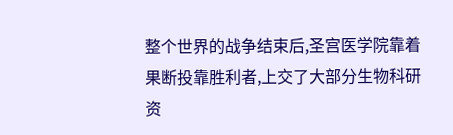整个世界的战争结束后,圣宫医学院靠着果断投靠胜利者,上交了大部分生物科研资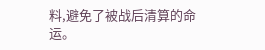料,避免了被战后清算的命运。